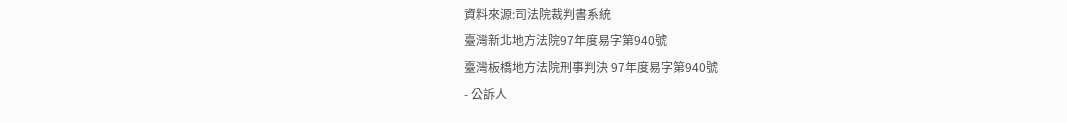資料來源:司法院裁判書系統
臺灣新北地方法院97年度易字第940號
臺灣板橋地方法院刑事判決 97年度易字第940號
- 公訴人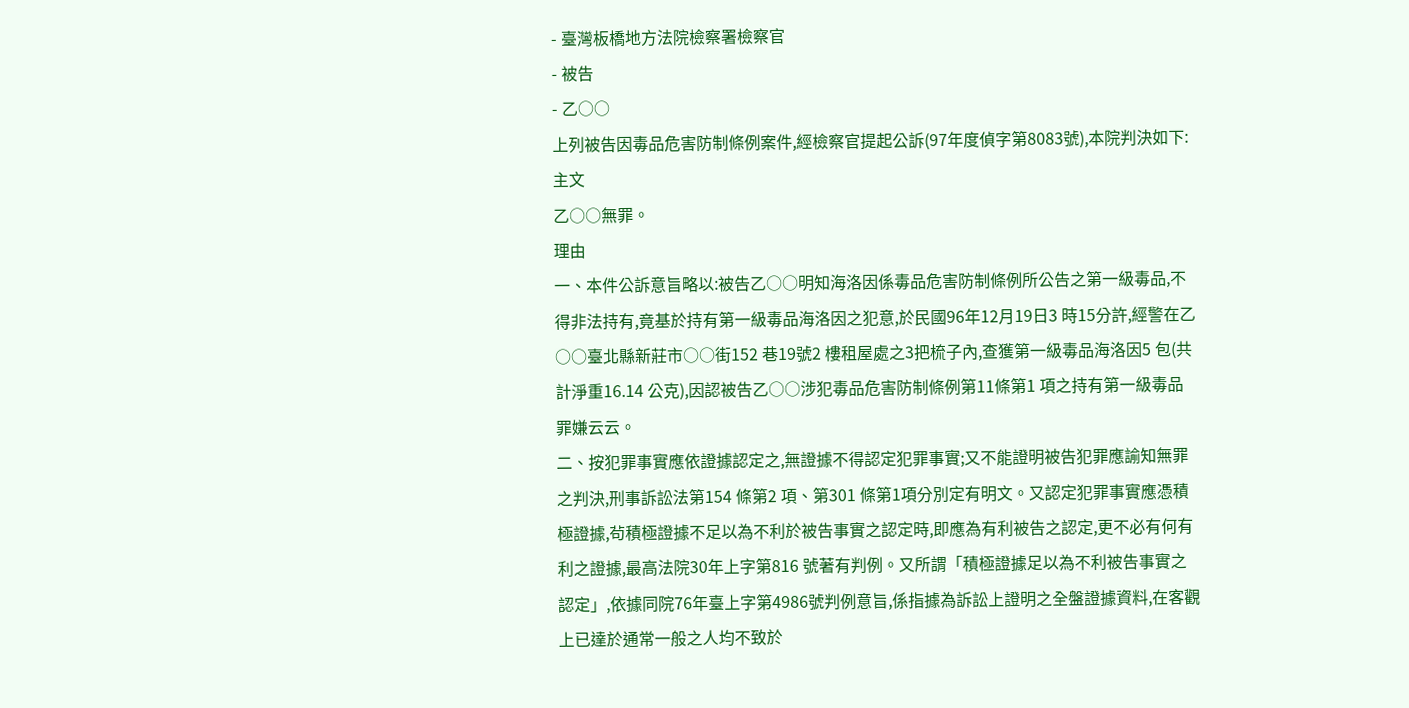- 臺灣板橋地方法院檢察署檢察官
- 被告
- 乙○○
上列被告因毒品危害防制條例案件,經檢察官提起公訴(97年度偵字第8083號),本院判決如下:
主文
乙○○無罪。
理由
一、本件公訴意旨略以:被告乙○○明知海洛因係毒品危害防制條例所公告之第一級毒品,不得非法持有,竟基於持有第一級毒品海洛因之犯意,於民國96年12月19日3 時15分許,經警在乙○○臺北縣新莊市○○街152 巷19號2 樓租屋處之3把梳子內,查獲第一級毒品海洛因5 包(共計淨重16.14 公克),因認被告乙○○涉犯毒品危害防制條例第11條第1 項之持有第一級毒品罪嫌云云。
二、按犯罪事實應依證據認定之,無證據不得認定犯罪事實;又不能證明被告犯罪應諭知無罪之判決,刑事訴訟法第154 條第2 項、第301 條第1項分別定有明文。又認定犯罪事實應憑積極證據,茍積極證據不足以為不利於被告事實之認定時,即應為有利被告之認定,更不必有何有利之證據,最高法院30年上字第816 號著有判例。又所謂「積極證據足以為不利被告事實之認定」,依據同院76年臺上字第4986號判例意旨,係指據為訴訟上證明之全盤證據資料,在客觀上已達於通常一般之人均不致於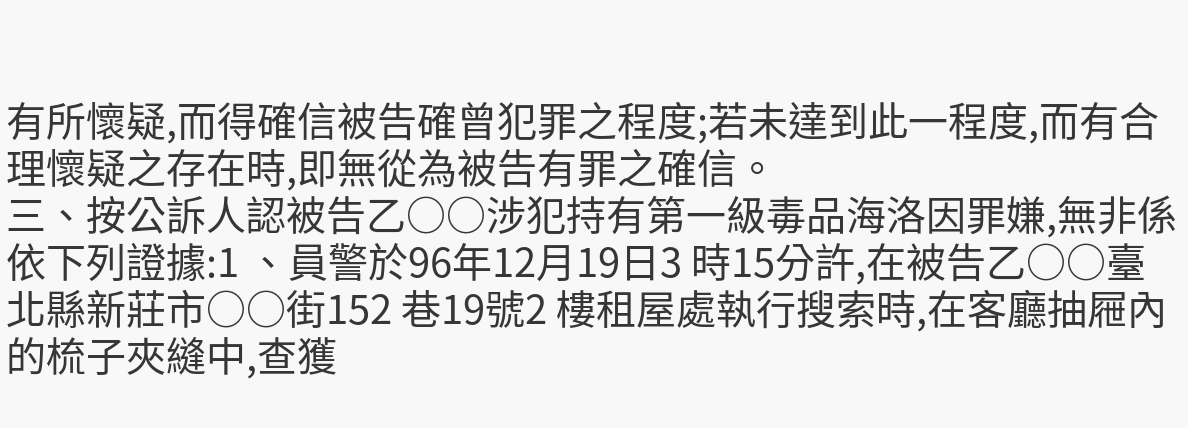有所懷疑,而得確信被告確曾犯罪之程度;若未達到此一程度,而有合理懷疑之存在時,即無從為被告有罪之確信。
三、按公訴人認被告乙○○涉犯持有第一級毒品海洛因罪嫌,無非係依下列證據:1 、員警於96年12月19日3 時15分許,在被告乙○○臺北縣新莊市○○街152 巷19號2 樓租屋處執行搜索時,在客廳抽屜內的梳子夾縫中,查獲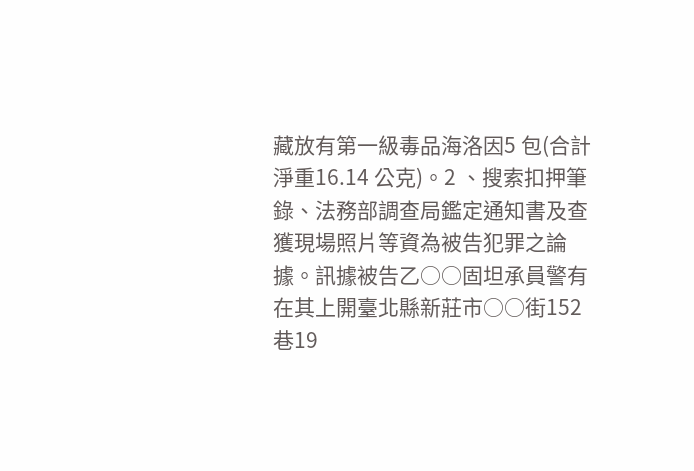藏放有第一級毒品海洛因5 包(合計淨重16.14 公克)。2 、搜索扣押筆錄、法務部調查局鑑定通知書及查獲現場照片等資為被告犯罪之論據。訊據被告乙○○固坦承員警有在其上開臺北縣新莊市○○街152 巷19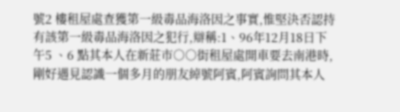號2 樓租屋處查獲第一級毒品海洛因之事實,惟堅決否認持有該第一級毒品海洛因之犯行,辯稱:1、96年12月18日下午5 、6 點其本人在新莊市○○街租屋處開車要去南港時,剛好遇見認識一個多月的朋友綽號阿賓,阿賓詢問其本人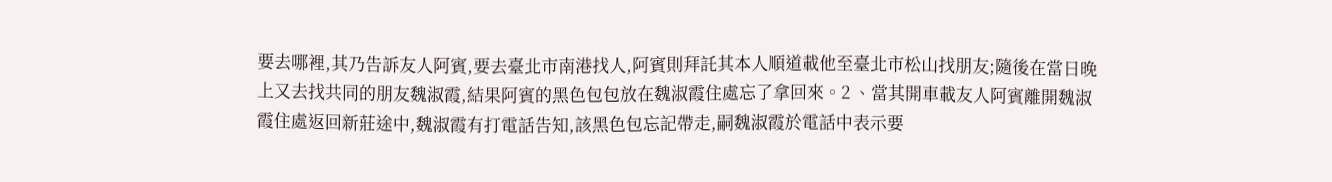要去哪裡,其乃告訴友人阿賓,要去臺北市南港找人,阿賓則拜託其本人順道載他至臺北市松山找朋友;隨後在當日晚上又去找共同的朋友魏淑霞,結果阿賓的黑色包包放在魏淑霞住處忘了拿回來。2 、當其開車載友人阿賓離開魏淑霞住處返回新莊途中,魏淑霞有打電話告知,該黑色包忘記帶走,嗣魏淑霞於電話中表示要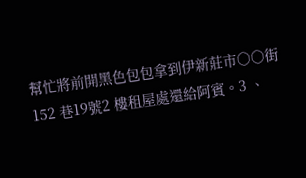幫忙將前開黑色包包拿到伊新莊市○○街152 巷19號2 樓租屋處還給阿賓。3 、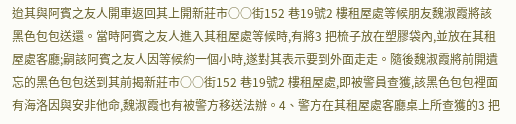迨其與阿賓之友人開車返回其上開新莊市○○街152 巷19號2 樓租屋處等候朋友魏淑霞將該黑色包包送還。當時阿賓之友人進入其租屋處等候時,有將3 把梳子放在塑膠袋內,並放在其租屋處客廳;嗣該阿賓之友人因等候約一個小時,遂對其表示要到外面走走。隨後魏淑霞將前開遺忘的黑色包包送到其前揭新莊市○○街152 巷19號2 樓租屋處,即被警員查獲,該黑色包包裡面有海洛因與安非他命,魏淑霞也有被警方移送法辦。4、警方在其租屋處客廳桌上所查獲的3 把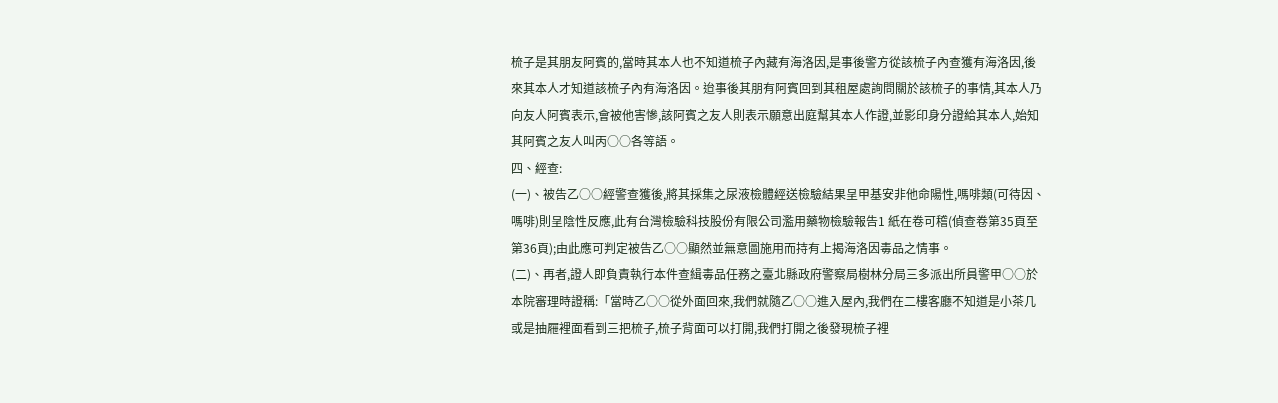梳子是其朋友阿賓的,當時其本人也不知道梳子內藏有海洛因,是事後警方從該梳子內查獲有海洛因,後來其本人才知道該梳子內有海洛因。迨事後其朋有阿賓回到其租屋處詢問關於該梳子的事情,其本人乃向友人阿賓表示,會被他害慘,該阿賓之友人則表示願意出庭幫其本人作證,並影印身分證給其本人,始知其阿賓之友人叫丙○○各等語。
四、經查:
(一)、被告乙○○經警查獲後,將其採集之尿液檢體經送檢驗結果呈甲基安非他命陽性,嗎啡類(可待因、嗎啡)則呈陰性反應,此有台灣檢驗科技股份有限公司濫用藥物檢驗報告1 紙在卷可稽(偵查卷第35頁至第36頁);由此應可判定被告乙○○顯然並無意圖施用而持有上揭海洛因毒品之情事。
(二)、再者,證人即負責執行本件查緝毒品任務之臺北縣政府警察局樹林分局三多派出所員警甲○○於本院審理時證稱:「當時乙○○從外面回來,我們就隨乙○○進入屋內,我們在二樓客廳不知道是小茶几或是抽屜裡面看到三把梳子,梳子背面可以打開,我們打開之後發現梳子裡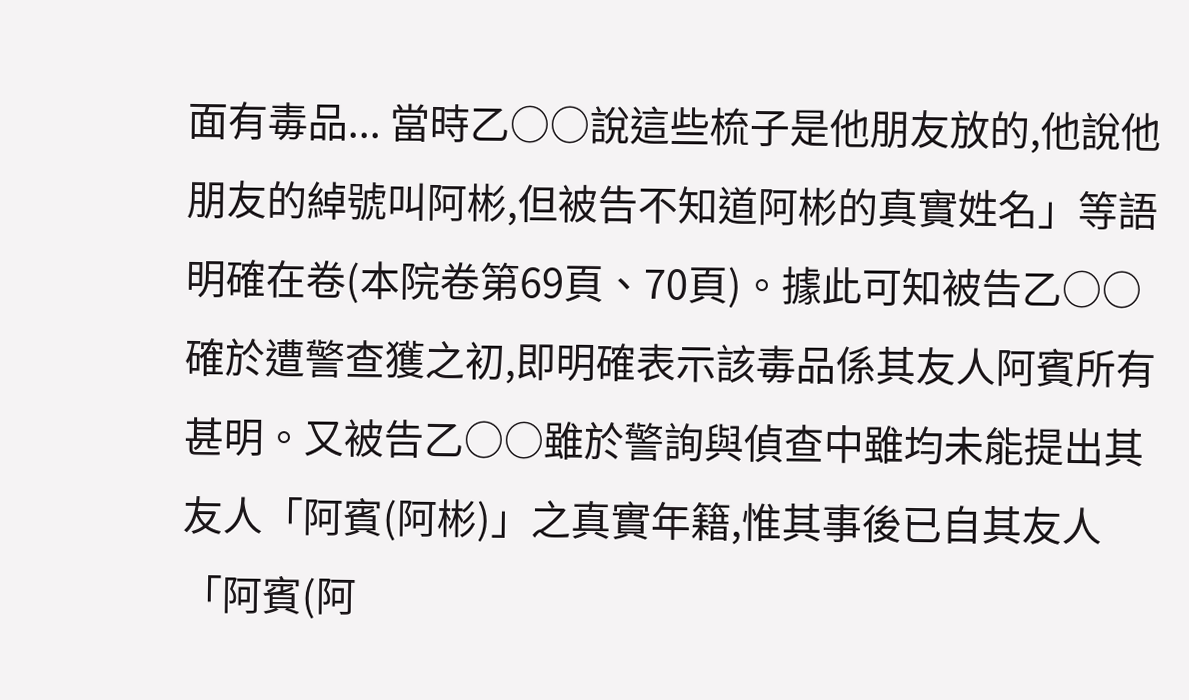面有毒品... 當時乙○○說這些梳子是他朋友放的,他說他朋友的綽號叫阿彬,但被告不知道阿彬的真實姓名」等語明確在卷(本院卷第69頁、70頁)。據此可知被告乙○○確於遭警查獲之初,即明確表示該毒品係其友人阿賓所有甚明。又被告乙○○雖於警詢與偵查中雖均未能提出其友人「阿賓(阿彬)」之真實年籍,惟其事後已自其友人「阿賓(阿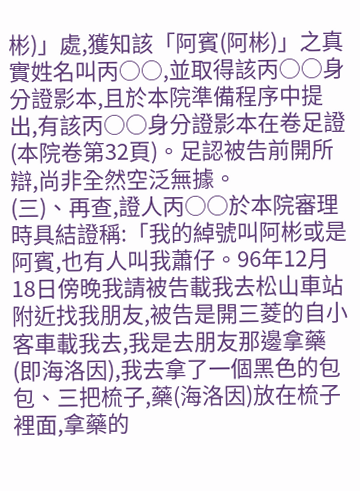彬)」處,獲知該「阿賓(阿彬)」之真實姓名叫丙○○,並取得該丙○○身分證影本,且於本院準備程序中提出,有該丙○○身分證影本在卷足證(本院卷第32頁)。足認被告前開所辯,尚非全然空泛無據。
(三)、再查,證人丙○○於本院審理時具結證稱:「我的綽號叫阿彬或是阿賓,也有人叫我蕭仔。96年12月18日傍晚我請被告載我去松山車站附近找我朋友,被告是開三菱的自小客車載我去,我是去朋友那邊拿藥(即海洛因),我去拿了一個黑色的包包、三把梳子,藥(海洛因)放在梳子裡面,拿藥的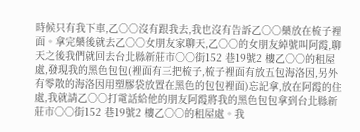時候只有我下車,乙○○沒有跟我去,我也沒有告訴乙○○藥放在梳子裡面。拿完藥後就去乙○○女朋友家聊天,乙○○的女朋友綽號叫阿霞,聊天之後我們就回去台北縣新莊市○○街152 巷19號2 樓乙○○的租屋處,發現我的黑色包包(裡面有三把梳子,梳子裡面有放五包海洛因,另外有零散的海洛因用塑膠袋放置在黑色的包包裡面)忘記拿,放在阿霞的住處,我就請乙○○打電話給他的朋友阿霞將我的黑色包包拿到台北縣新莊市○○街152 巷19號2 樓乙○○的租屋處。我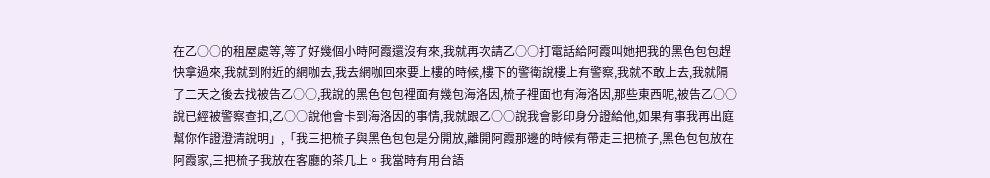在乙○○的租屋處等,等了好幾個小時阿霞還沒有來,我就再次請乙○○打電話給阿霞叫她把我的黑色包包趕快拿過來,我就到附近的網咖去,我去網咖回來要上樓的時候,樓下的警衛說樓上有警察,我就不敢上去,我就隔了二天之後去找被告乙○○,我說的黑色包包裡面有幾包海洛因,梳子裡面也有海洛因,那些東西呢,被告乙○○說已經被警察查扣,乙○○說他會卡到海洛因的事情,我就跟乙○○說我會影印身分證給他,如果有事我再出庭幫你作證澄清說明」,「我三把梳子與黑色包包是分開放,離開阿霞那邊的時候有帶走三把梳子,黑色包包放在阿霞家,三把梳子我放在客廳的茶几上。我當時有用台語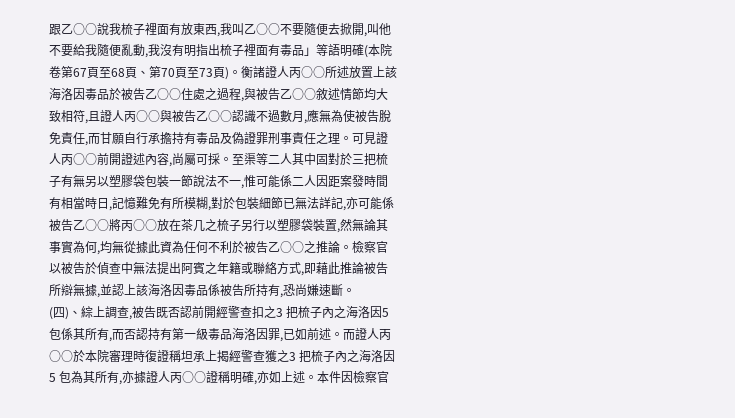跟乙○○說我梳子裡面有放東西,我叫乙○○不要隨便去掀開,叫他不要給我隨便亂動,我沒有明指出梳子裡面有毒品」等語明確(本院卷第67頁至68頁、第70頁至73頁)。衡諸證人丙○○所述放置上該海洛因毒品於被告乙○○住處之過程,與被告乙○○敘述情節均大致相符,且證人丙○○與被告乙○○認識不過數月,應無為使被告脫免責任,而甘願自行承擔持有毒品及偽證罪刑事責任之理。可見證人丙○○前開證述內容,尚屬可採。至渠等二人其中固對於三把梳子有無另以塑膠袋包裝一節說法不一,惟可能係二人因距案發時間有相當時日,記憶難免有所模糊,對於包裝細節已無法詳記,亦可能係被告乙○○將丙○○放在茶几之梳子另行以塑膠袋裝置,然無論其事實為何,均無從據此資為任何不利於被告乙○○之推論。檢察官以被告於偵查中無法提出阿賓之年籍或聯絡方式,即藉此推論被告所辯無據,並認上該海洛因毒品係被告所持有,恐尚嫌速斷。
(四)、綜上調查,被告既否認前開經警查扣之3 把梳子內之海洛因5 包係其所有,而否認持有第一級毒品海洛因罪,已如前述。而證人丙○○於本院審理時復證稱坦承上揭經警查獲之3 把梳子內之海洛因5 包為其所有,亦據證人丙○○證稱明確,亦如上述。本件因檢察官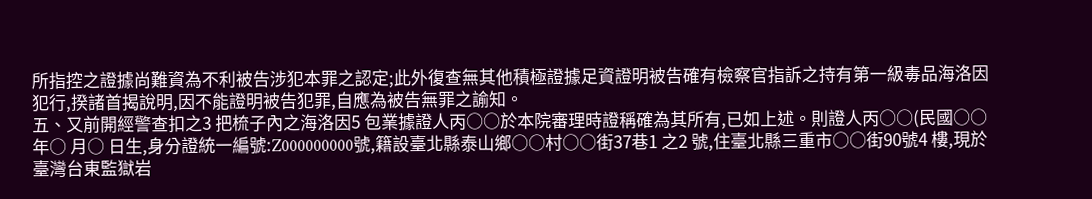所指控之證據尚難資為不利被告涉犯本罪之認定;此外復查無其他積極證據足資證明被告確有檢察官指訴之持有第一級毒品海洛因犯行,揆諸首揭說明,因不能證明被告犯罪,自應為被告無罪之諭知。
五、又前開經警查扣之3 把梳子內之海洛因5 包業據證人丙○○於本院審理時證稱確為其所有,已如上述。則證人丙○○(民國○○年○ 月○ 日生,身分證統一編號:Z000000000號,籍設臺北縣泰山鄉○○村○○街37巷1 之2 號,住臺北縣三重市○○街90號4 樓,現於臺灣台東監獄岩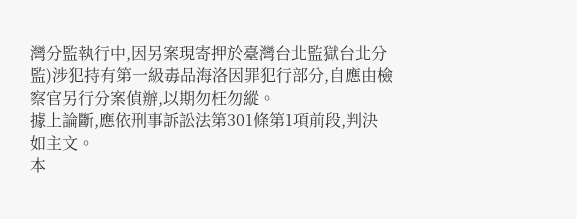灣分監執行中,因另案現寄押於臺灣台北監獄台北分監)涉犯持有第一級毒品海洛因罪犯行部分,自應由檢察官另行分案偵辦,以期勿枉勿縱。
據上論斷,應依刑事訴訟法第301條第1項前段,判決如主文。
本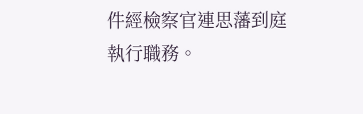件經檢察官連思藩到庭執行職務。